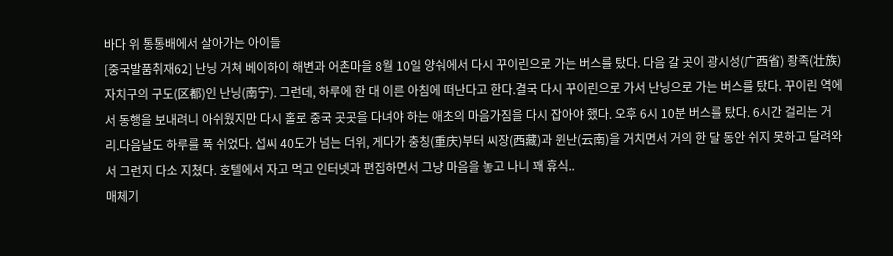바다 위 통통배에서 살아가는 아이들
[중국발품취재62] 난닝 거쳐 베이하이 해변과 어촌마을 8월 10일 양숴에서 다시 꾸이린으로 가는 버스를 탔다. 다음 갈 곳이 광시성(广西省) 좡족(壮族) 자치구의 구도(区都)인 난닝(南宁). 그런데, 하루에 한 대 이른 아침에 떠난다고 한다.결국 다시 꾸이린으로 가서 난닝으로 가는 버스를 탔다. 꾸이린 역에서 동행을 보내려니 아쉬웠지만 다시 홀로 중국 곳곳을 다녀야 하는 애초의 마음가짐을 다시 잡아야 했다. 오후 6시 10분 버스를 탔다. 6시간 걸리는 거리.다음날도 하루를 푹 쉬었다. 섭씨 40도가 넘는 더위, 게다가 충칭(重庆)부터 씨장(西藏)과 윈난(云南)을 거치면서 거의 한 달 동안 쉬지 못하고 달려와서 그런지 다소 지쳤다. 호텔에서 자고 먹고 인터넷과 편집하면서 그냥 마음을 놓고 나니 꽤 휴식..
매체기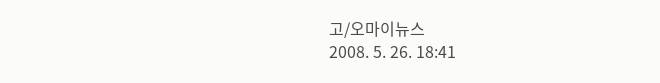고/오마이뉴스
2008. 5. 26. 18:41